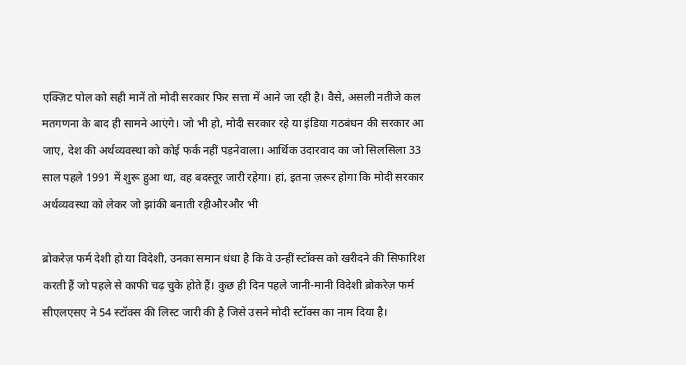एक्ज़िट पोल को सही मानें तो मोदी सरकार फिर सत्ता में आने जा रही है। वैसे, असली नतीजे कल मतगणना के बाद ही सामने आएंगे। जो भी हो, मोदी सरकार रहे या इंडिया गठबंधन की सरकार आ जाए, देश की अर्थव्यवस्था को कोई फर्क नहीं पड़नेवाला। आर्थिक उदारवाद का जो सिलसिला 33 साल पहले 1991 में शुरू हुआ था, वह बदस्तूर जारी रहेगा। हां, इतना ज़रूर होगा कि मोदी सरकार अर्थव्यवस्था को लेकर जो झांकी बनाती रहीऔरऔर भी

ब्रोकरेज़ फर्म देशी हो या विदेशी, उनका समान धंधा है कि वे उन्हीं स्टॉक्स को खरीदने की सिफारिश करती हैं जो पहले से काफी चढ़ चुके होते हैं। कुछ ही दिन पहले जानी-मानी विदेशी ब्रोकरेज़ फर्म सीएलएसए ने 54 स्टॉक्स की लिस्ट जारी की है जिसे उसने मोदी स्टॉक्स का नाम दिया है।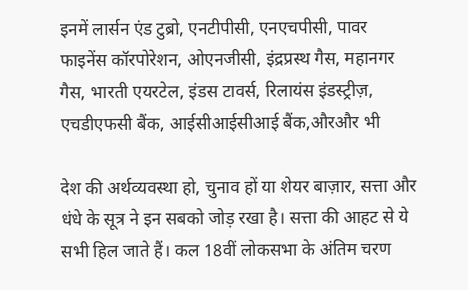इनमें लार्सन एंड टुब्रो, एनटीपीसी, एनएचपीसी, पावर फाइनेंस कॉरपोरेशन, ओएनजीसी, इंद्रप्रस्थ गैस, महानगर गैस, भारती एयरटेल, इंडस टावर्स, रिलायंस इंडस्ट्रीज़, एचडीएफसी बैंक, आईसीआईसीआई बैंक,औरऔर भी

देश की अर्थव्यवस्था हो, चुनाव हों या शेयर बाज़ार, सत्ता और धंधे के सूत्र ने इन सबको जोड़ रखा है। सत्ता की आहट से ये सभी हिल जाते हैं। कल 18वीं लोकसभा के अंतिम चरण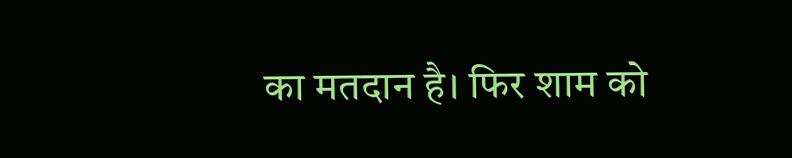का मतदान है। फिर शाम को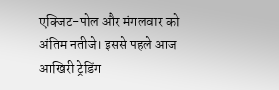एक्जिट-पोल और मंगलवार को अंतिम नतीजे। इससे पहले आज आखिरी ट्रेडिंग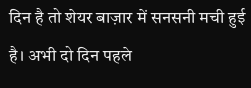दिन है तो शेयर बाज़ार में सनसनी मची हुई है। अभी दो दिन पहले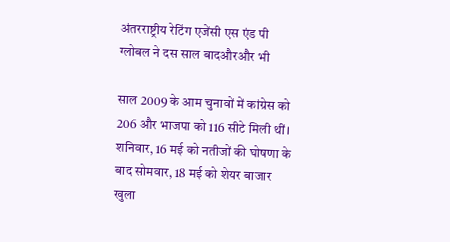अंतरराष्ट्रीय रेटिंग एजेंसी एस एंड पी ग्लोबल ने दस साल बादऔरऔर भी

साल 2009 के आम चुनावों में कांग्रेस को 206 और भाजपा को 116 सीटे मिली थीं। शनिवार, 16 मई को नतीजों की घोषणा के बाद सोमवार, 18 मई को शेयर बाजार खुला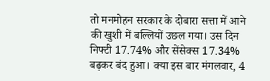तो मनमोहन सरकार के दोबारा सत्ता में आने की खुशी में बल्लियों उछल गया। उस दिन निफ्टी 17.74% और सेंसेक्स 17.34% बढ़कर बंद हुआ। क्या इस बार मंगलवार, 4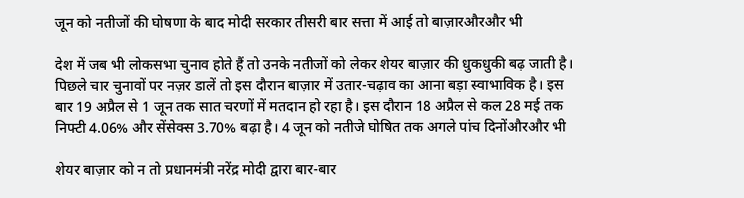जून को नतीजों की घोषणा के बाद मोदी सरकार तीसरी बार सत्ता में आई तो बाज़ारऔरऔर भी

देश में जब भी लोकसभा चुनाव होते हैं तो उनके नतीजों को लेकर शेयर बाज़ार की धुकधुकी बढ़ जाती है। पिछले चार चुनावों पर नज़र डालें तो इस दौरान बाज़ार में उतार-चढ़ाव का आना बड़ा स्वाभाविक है। इस बार 19 अप्रैल से 1 जून तक सात चरणों में मतदान हो रहा है। इस दौरान 18 अप्रैल से कल 28 मई तक निफ्टी 4.06% और सेंसेक्स 3.70% बढ़ा है। 4 जून को नतीजे घोषित तक अगले पांच दिनोंऔरऔर भी

शेयर बाज़ार को न तो प्रधानमंत्री नरेंद्र मोदी द्वारा बार-बार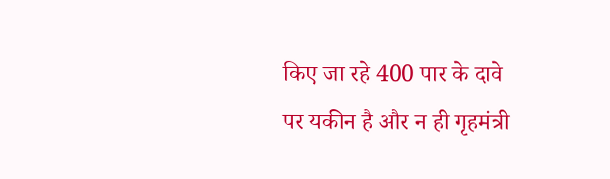किए जा रहे 400 पार के दावे पर यकीन है और न ही गृहमंत्री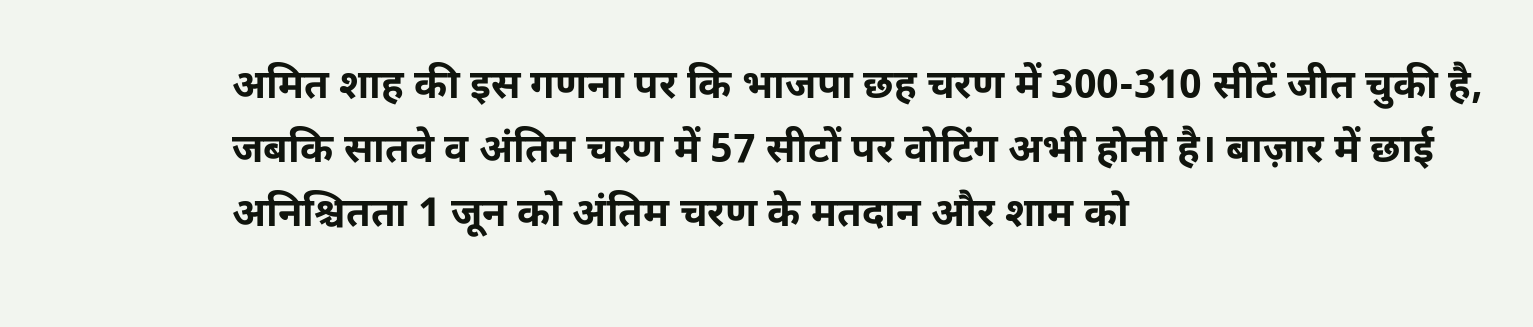अमित शाह की इस गणना पर कि भाजपा छह चरण में 300-310 सीटें जीत चुकी है, जबकि सातवे व अंतिम चरण में 57 सीटों पर वोटिंग अभी होनी है। बाज़ार में छाई अनिश्चितता 1 जून को अंतिम चरण के मतदान और शाम को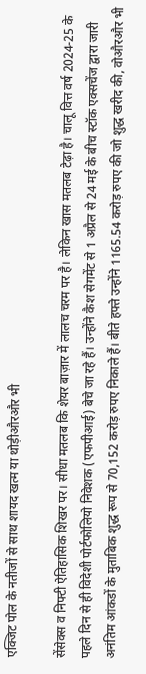एक्जिट पोल के नतीजों से साथ शायद खत्म या थोड़ीऔरऔर भी

सेंसेक्स व निफ्टी ऐतिहासिक शिखर पर। सीधा मतलब कि शेयर बाज़ार में लालच चरम पर है। लेकिन खास मतलब टेढ़ा है। चालू वित्त वर्ष 2024-25 के पहले दिन से ही विदेशी पोर्टफोलियो निवेशक (एफपीआई) बेचे जा रहे हैं। उन्होंने कैश सेगमेंट से 1 अप्रैल से 24 मई के बीच स्टॉक एक्सचेंज द्वारा जारी अनंतिम आंकडों के मुताबिक शुद्ध रूप से 70,152 करोड़ रुपए निकाले हैं। बीते हफ्ते उन्होंने 1165.54 करोड़ रुपए की जो शुद्ध खरीद की, वोऔरऔर भी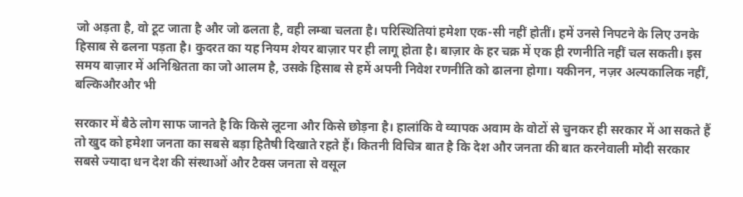जो अड़ता है, वो टूट जाता है और जो ढलता है, वही लम्बा चलता है। परिस्थितियां हमेशा एक-सी नहीं होतीं। हमें उनसे निपटने के लिए उनके हिसाब से ढलना पड़ता है। कुदरत का यह नियम शेयर बाज़ार पर ही लागू होता है। बाज़ार के हर चक्र में एक ही रणनीति नहीं चल सकती। इस समय बाज़ार में अनिश्चितता का जो आलम है, उसके हिसाब से हमें अपनी निवेश रणनीति को ढालना होगा। यकीनन, नज़र अल्पकालिक नहीं, बल्किऔरऔर भी

सरकार में बैठे लोग साफ जानते है कि किसे लूटना और किसे छोड़ना है। हालांकि वे व्यापक अवाम के वोटों से चुनकर ही सरकार में आ सकते हैं तो खुद को हमेशा जनता का सबसे बड़ा हितैषी दिखाते रहते हैं। कितनी विचित्र बात है कि देश और जनता की बात करनेवाली मोदी सरकार सबसे ज्यादा धन देश की संस्थाओं और टैक्स जनता से वसूल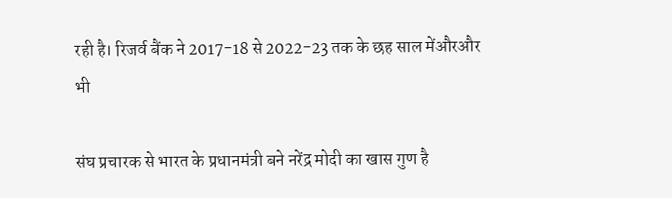रही है। रिजर्व बैंक ने 2017-18 से 2022-23 तक के छह साल मेंऔरऔर भी

संघ प्रचारक से भारत के प्रधानमंत्री बने नरेंद्र मोदी का खास गुण है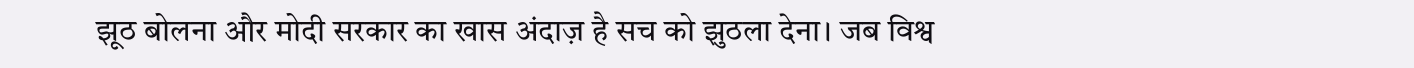झूठ बोलना और मोदी सरकार का खास अंदाज़ है सच को झुठला देना। जब विश्व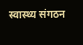स्वास्थ्य संगठन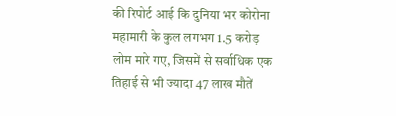की रिपोर्ट आई कि दुनिया भर कोरोना महामारी के कुल लगभग 1.5 करोड़ लोम मारे गए, जिसमें से सर्वाधिक एक तिहाई से भी ज्यादा 47 लाख मौतें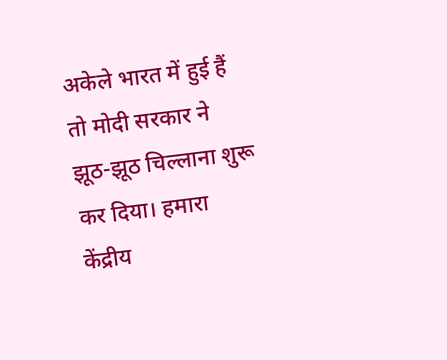अकेले भारत में हुई हैं तो मोदी सरकार ने झूठ-झूठ चिल्लाना शुरू कर दिया। हमारा केंद्रीय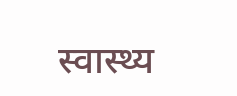स्वास्थ्य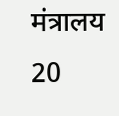मंत्रालय 20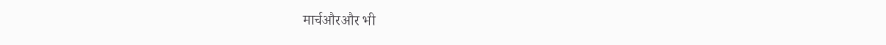मार्चऔरऔर भी